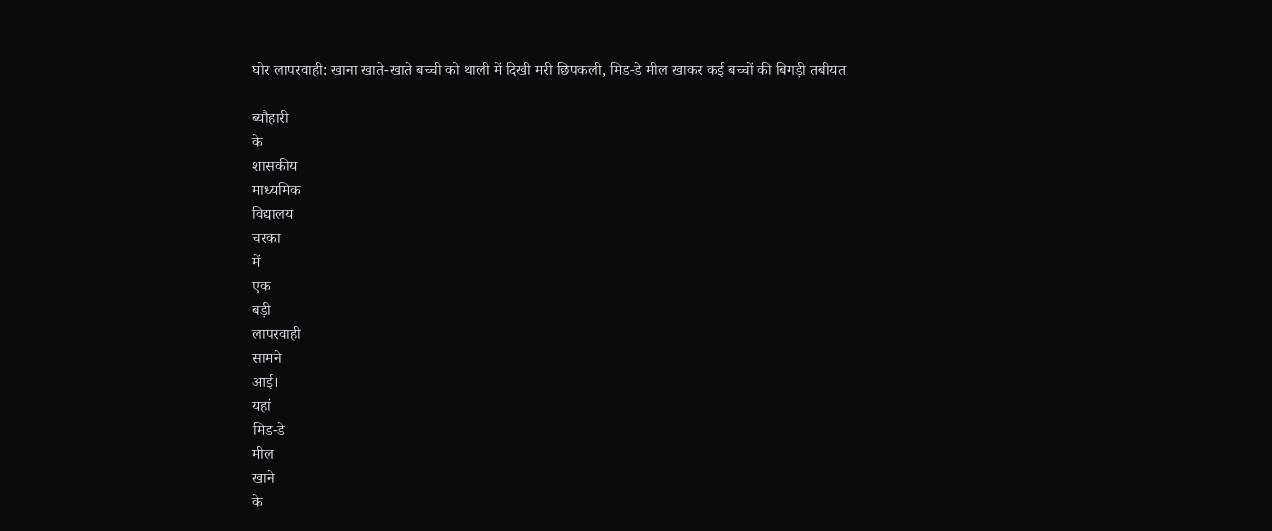घोर लापरवाही: खाना खाते-खाते बच्ची को थाली में दिखी मरी छिपकली, मिड-डे मील खाकर कई बच्चों की बिगड़ी तबीयत

ब्यौहारी
के
शासकीय
माध्यमिक
विद्यालय
चरका
में
एक
बड़ी
लापरवाही
सामने
आई।
यहां
मिड-डे
मील
खाने
के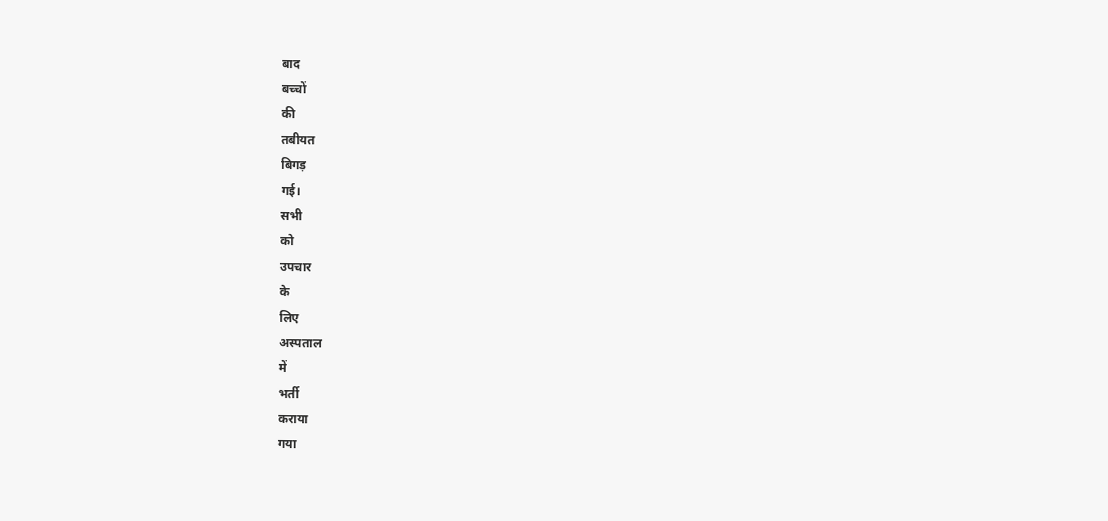बाद
बच्चों
की
तबीयत
बिगड़
गई।
सभी
को
उपचार
के
लिए
अस्पताल
में
भर्ती
कराया
गया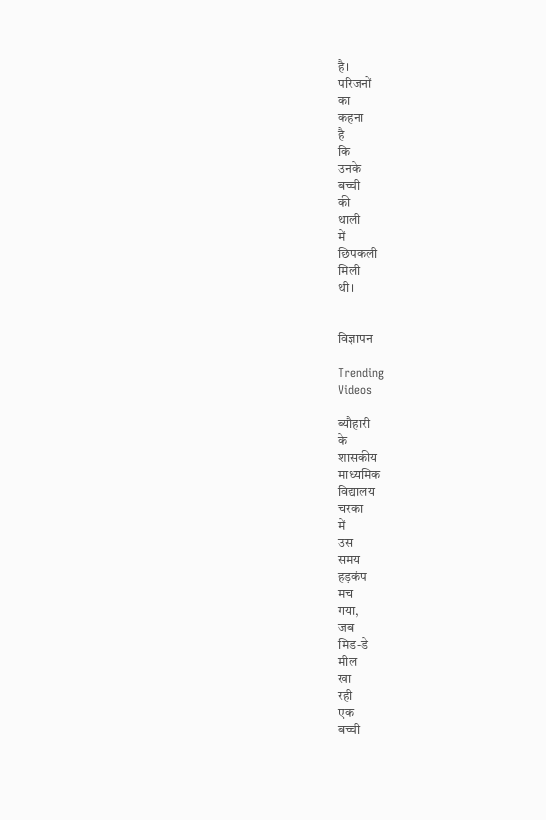है।
परिजनों
का
कहना
है
कि
उनके
बच्ची
की
थाली
में
छिपकली
मिली
थी।


विज्ञापन

Trending
Videos

ब्यौहारी
के
शासकीय
माध्यमिक
विद्यालय
चरका
में
उस
समय
हड़कंप
मच
गया,
जब
मिड-डे
मील
खा
रही
एक
बच्ची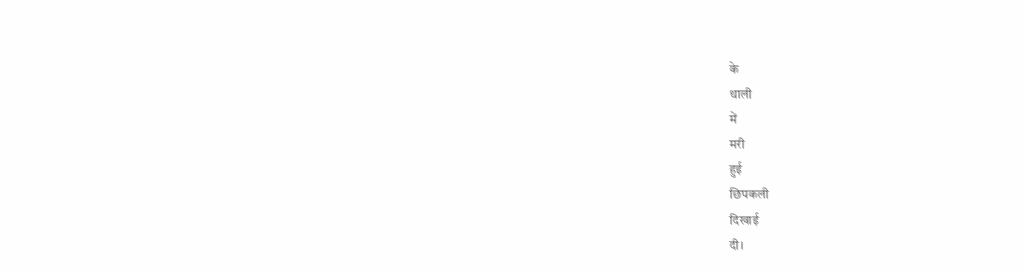के
थाली
में
मरी
हुई
छिपकली
दिखाई
दी।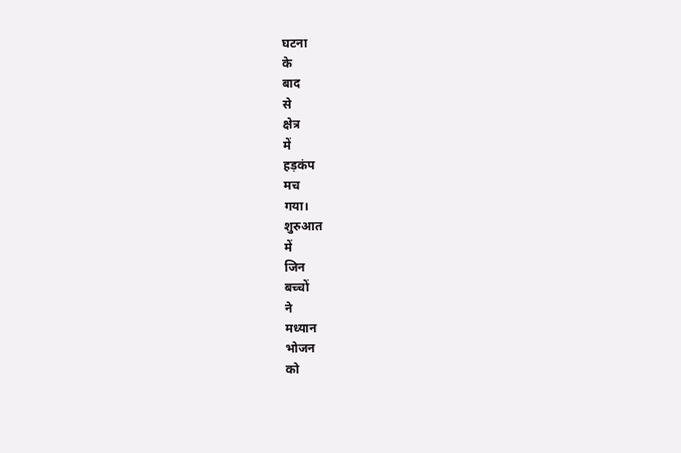घटना
के
बाद
से
क्षेत्र
में
हड़कंप
मच
गया।
शुरुआत
में
जिन
बच्चों
ने
मध्यान
भोजन
को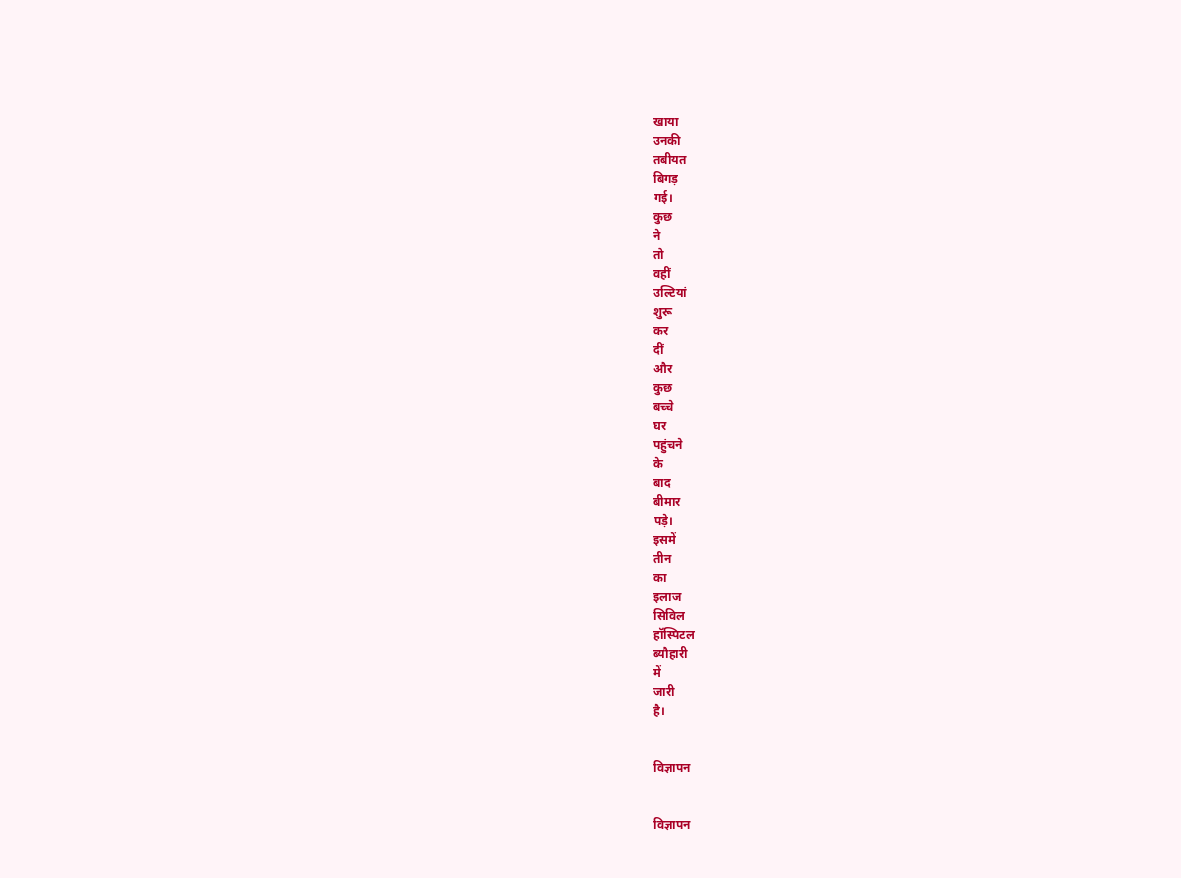खाया
उनकी
तबीयत
बिगड़
गई।
कुछ
ने
तो
वहीं
उल्टियां
शुरू
कर
दीं
और
कुछ
बच्चे
घर
पहुंचने
के
बाद
बीमार
पड़े।
इसमें
तीन
का
इलाज
सिविल
हॉस्पिटल
ब्यौहारी
में
जारी
है।


विज्ञापन


विज्ञापन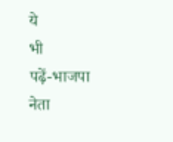ये
भी
पढ़ें-भाजपा
नेता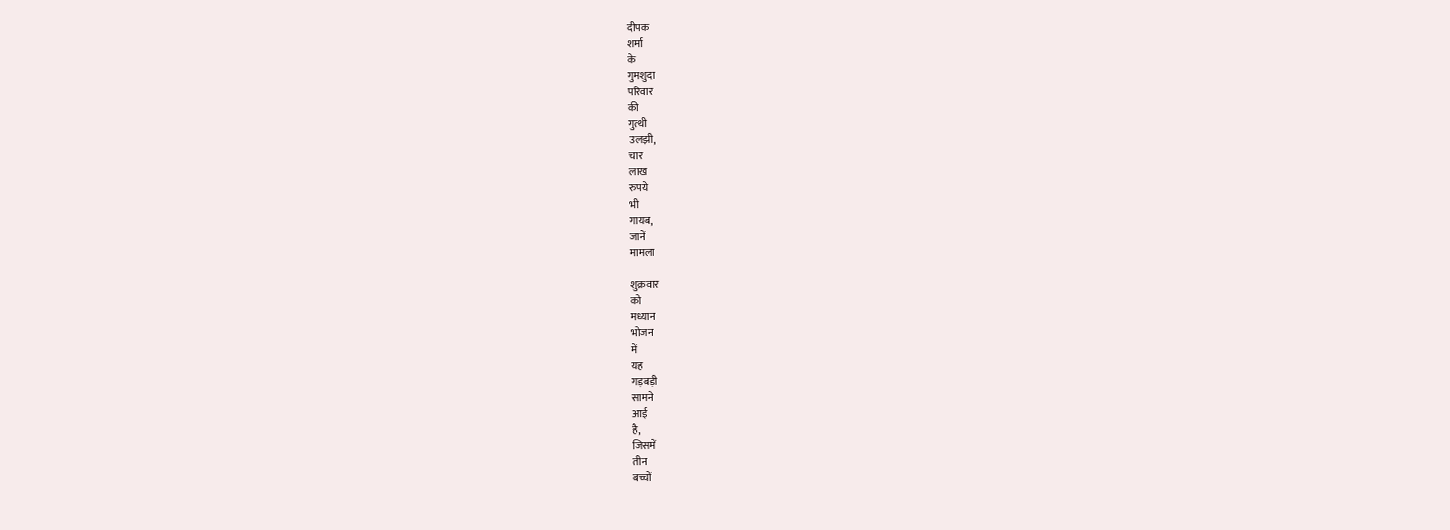दीपक
शर्मा
के
गुमशुदा
परिवार
की
गुत्थी
उलझी,
चार
लाख
रुपये
भी
गायब,
जानें
मामला

शुक्रवार
को
मध्यान
भोजन
में
यह
गड़बड़ी
सामने
आई
है,
जिसमें
तीन
बच्चों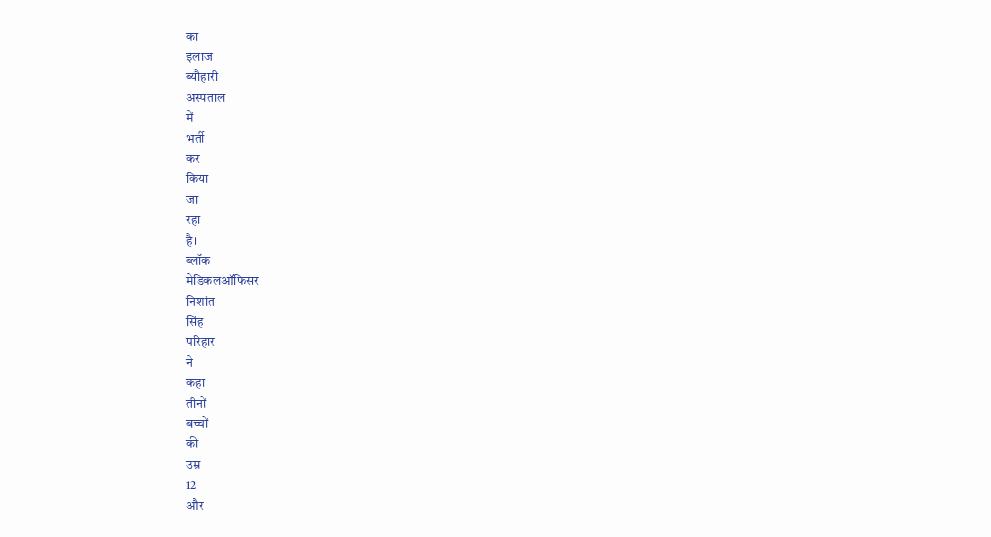का
इलाज
ब्यौहारी
अस्पताल
में
भर्ती
कर
किया
जा
रहा
है।
ब्लॉक
मेडिकलऑफिसर
निशांत
सिंह
परिहार
ने
कहा
तीनों
बच्चों
की
उम्र
12
और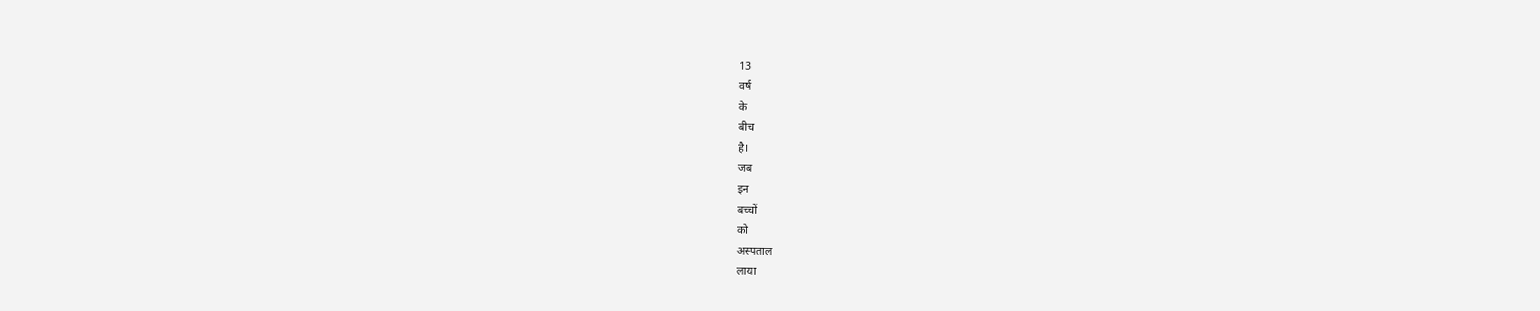13
वर्ष
के
बीच
है।
जब
इन
बच्चों
को
अस्पताल
लाया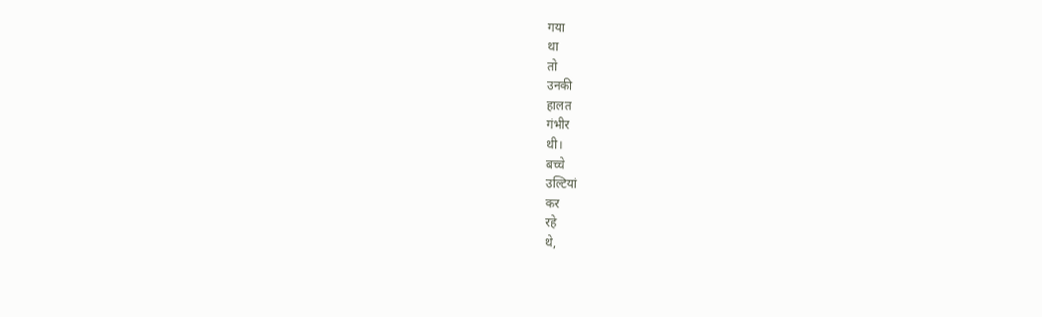गया
था
तो
उनकी
हालत
गंभीर
थी।
बच्चे
उल्टियां
कर
रहे
थे,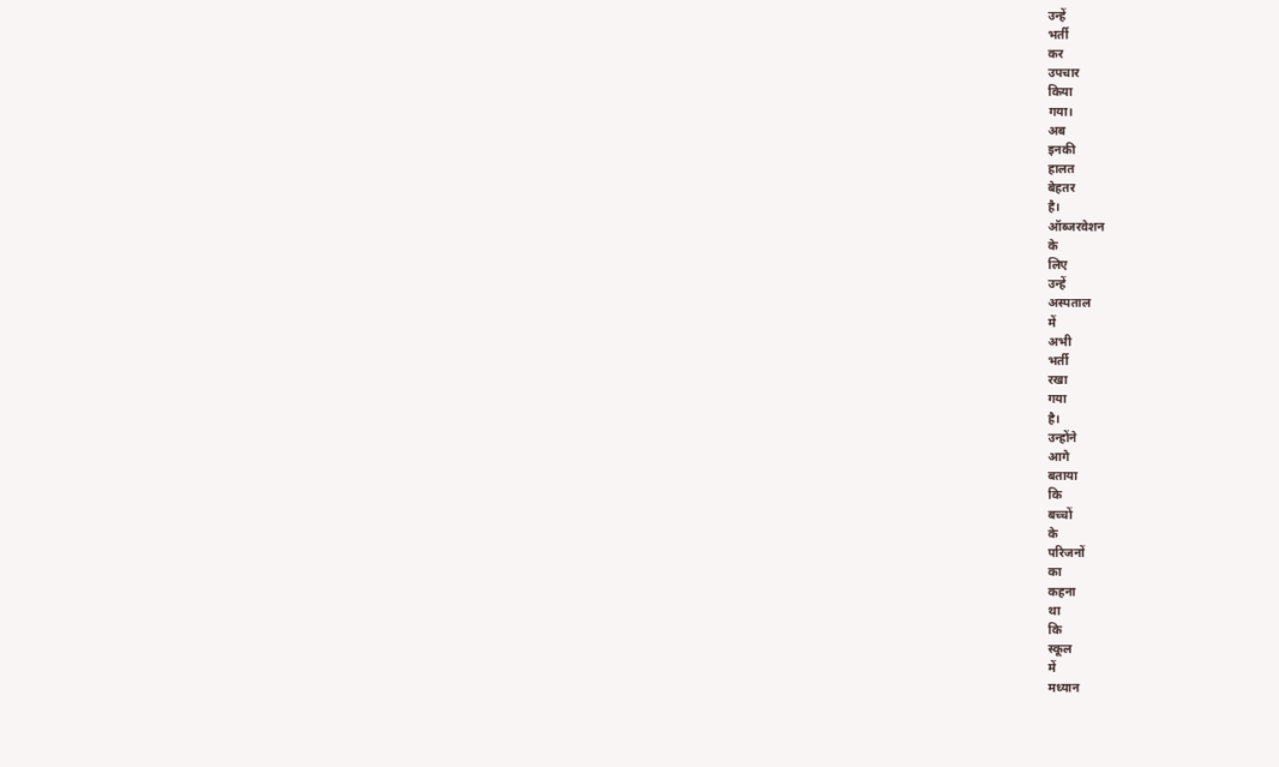उन्हें
भर्ती
कर
उपचार
किया
गया।
अब
इनकी
हालत
बेहतर
है।
ऑब्जरवेशन
के
लिए
उन्हें
अस्पताल
में
अभी
भर्ती
रखा
गया
है।
उन्होंने
आगे
बताया
कि
बच्चों
के
परिजनों
का
कहना
था
कि
स्कूल
में
मध्यान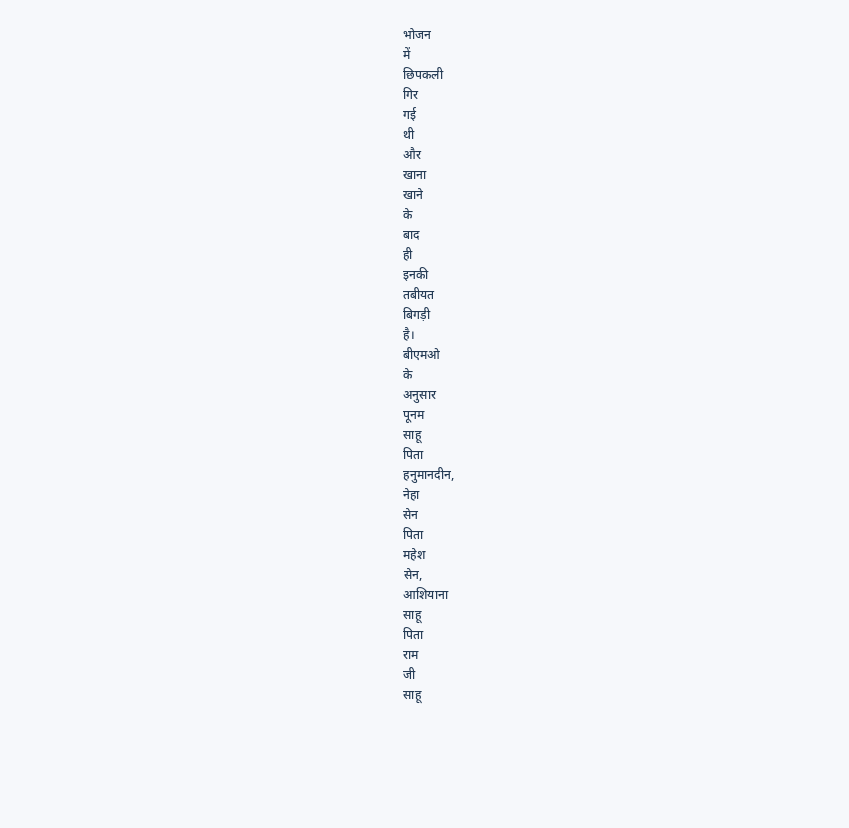भोजन
में
छिपकली
गिर
गई
थी
और
खाना
खाने
के
बाद
ही
इनकी
तबीयत
बिगड़ी
है।
बीएमओ
के
अनुसार
पूनम
साहू
पिता
हनुमानदीन,
नेहा
सेन
पिता
महेश
सेन,
आशियाना
साहू
पिता
राम
जी
साहू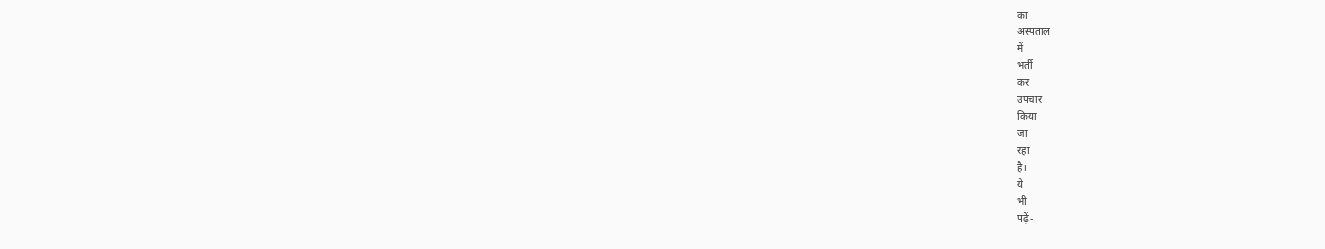का
अस्पताल
में
भर्ती
कर
उपचार
किया
जा
रहा
है।
ये
भी
पढ़ें-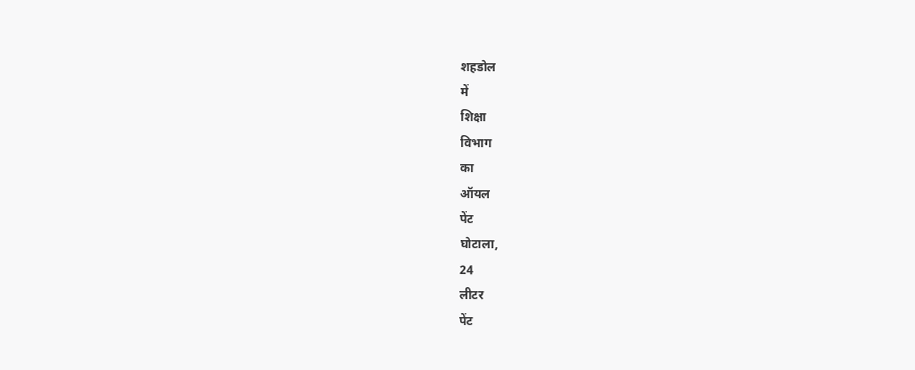शहडोल
में
शिक्षा
विभाग
का
ऑयल
पेंट
घोटाला,
24
लीटर
पेंट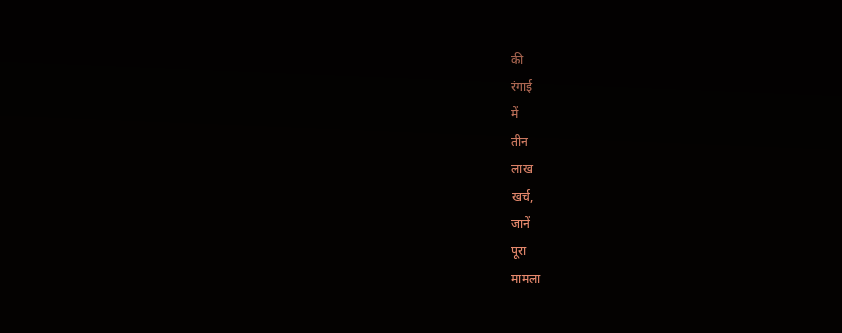की
रंगाई
में
तीन
लाख
खर्च,
जानें
पूरा
मामला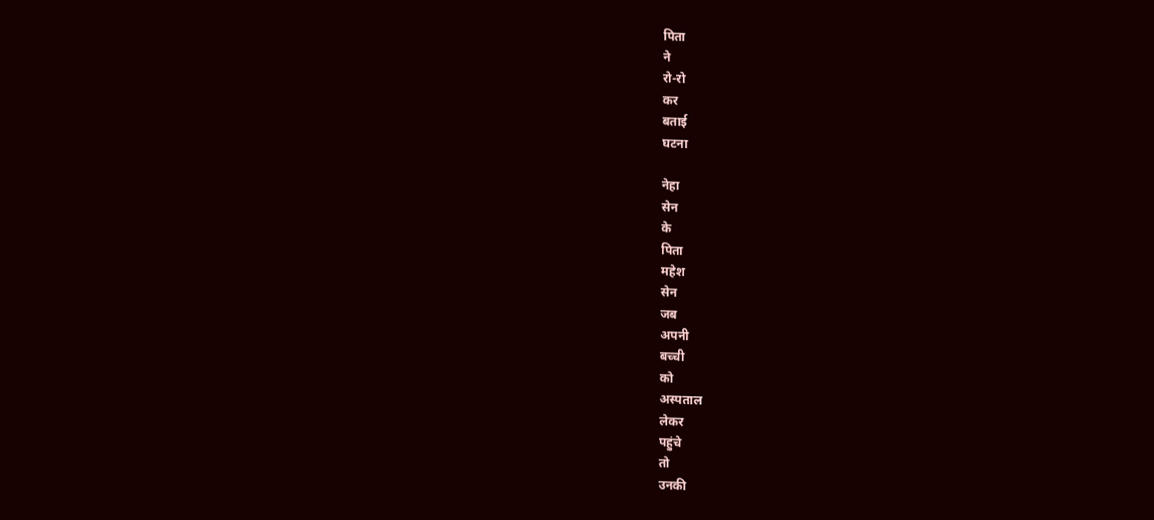पिता
ने
रो-रो
कर
बताई
घटना

नेहा
सेन
के
पिता
महेश
सेन
जब
अपनी
बच्ची
को
अस्पताल
लेकर
पहुंचे
तो
उनकी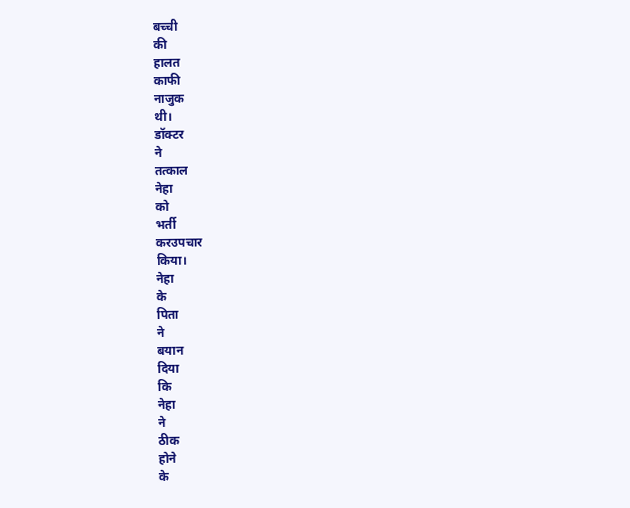बच्ची
की
हालत
काफी
नाजुक
थी।
डॉक्टर
ने
तत्काल
नेहा
को
भर्ती
करउपचार
किया।
नेहा
के
पिता
ने
बयान
दिया
कि
नेहा
ने
ठीक
होने
के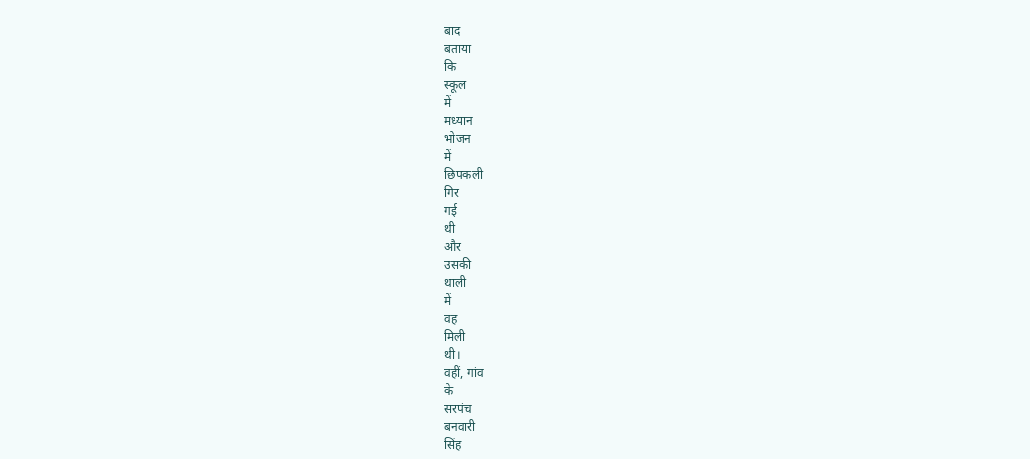बाद
बताया
कि
स्कूल
में
मध्यान
भोजन
में
छिपकली
गिर
गई
थी
और
उसकी
थाली
में
वह
मिली
थी।
वहीं, गांव
के
सरपंच
बनवारी
सिंह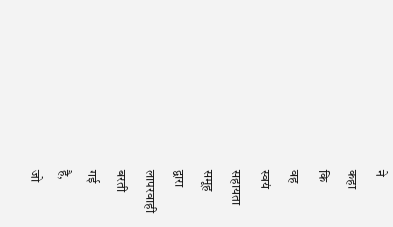ने
कहा
कि
वह
स्वयं
सहायता
समूह
द्वारा
लापरवाही
बरती
गई
है,
जो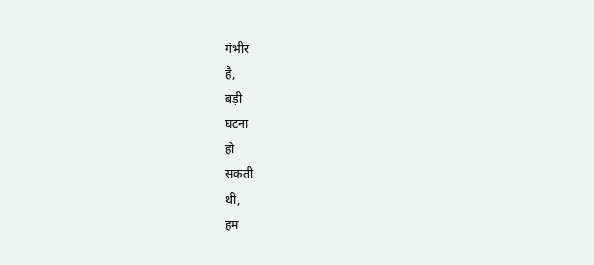गंभीर
है,
बड़ी
घटना
हो
सकती
थी,
हम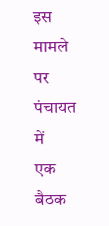इस
मामले
पर
पंचायत
में
एक
बैठक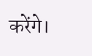करेंगे।